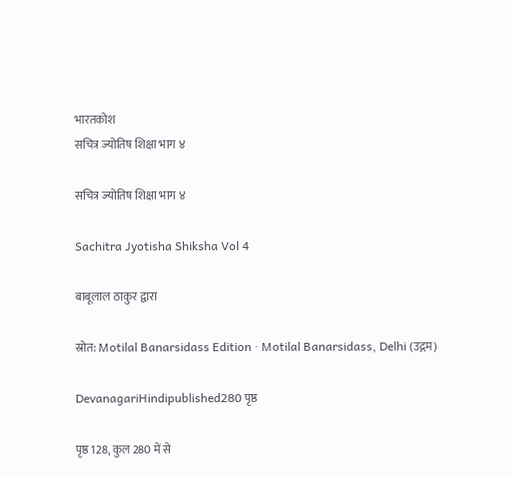भारतकोश
सचित्र ज्योतिष शिक्षा भाग ४

सचित्र ज्योतिष शिक्षा भाग ४

Sachitra Jyotisha Shiksha Vol 4

बाबूलाल ठाकुर द्वारा

स्रोत: Motilal Banarsidass Edition · Motilal Banarsidass, Delhi (उद्गम)

DevanagariHindipublished280 पृष्ठ

पृष्ठ 128, कुल 280 में से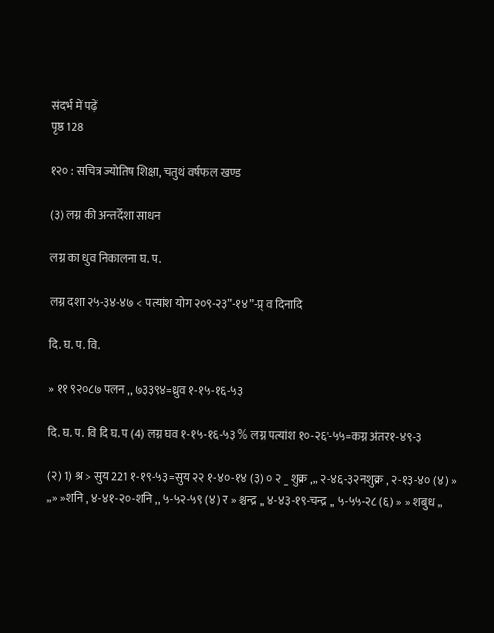संदर्भ में पढ़ें
पृष्ठ 128

१२० : सचित्र ज्योतिष शिक्षा, चतुथं वर्षफल खण्ड

(३) लग्न की अन्तर्देशा साधन

लग्न का धुव निकालना घ. प.

लग्न दशा २५-३४-४७ < पत्यांश योग २०९-२३”-१४”-प्र्‌ व दिनादि

दि. घ. प. वि.

» ११ ९२०८७ पलन ,, ७३३९४=ध्रुव १-१५-१६-५३

दि. घ. प. वि दि घ. प (4) लग्न घव १-१५-१६-५३ % लग्न पत्यांश १०-२६'-५५=कग्न अंतर१-४९-३

(२) 1) श्र > सुय 221 १-१९-५३=सुय २२ १-४०-१४ (३) ० २ _ शुक्र ,„ २-४६-३२नशुक्र , २-१३-४० (४) » „» »शनि , ४-४१-२०-शनि ,, ५-५२-५९ (४) र » श्चन्द्र ,, ४-४३-१९-चन्द्र ,, ५-५५-२८ (६) » » शबुध „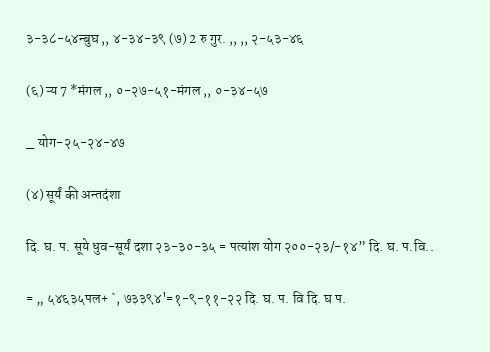३-३८-५४न्बुघ ,, ४-३४-३९ (७) 2 रु गुर. ,, ,, २-५३-४६

(६) ऱ्य 7 *मंगल ,, ०-२७-५१-मंगल ,, ०-३४-५७

_ योग-२५-२४-४७

(४) सूर्यं की अन्तदंशा

दि. घ. प. सूये धुव-सूर्यं दशा २३-३०-३५ = पत्यांश योग २००-२३/-१४” दि. घ. प.वि..

= „ ५४६३५पल+ `, ७३३९४'=१-९-११-२२ दि. घ. प. वि दि. घ प.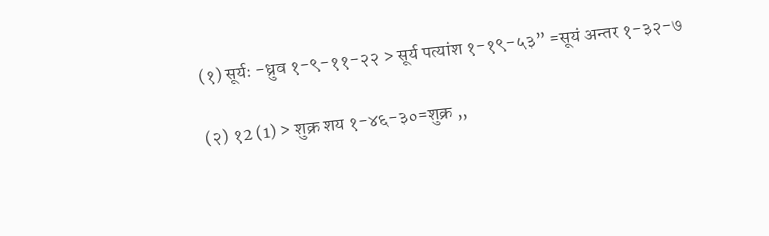(१) सूर्यः -ध्रुव १-९-११-२२ > सूर्य पत्यांश १-१९-५३” =सूयं अन्तर १-३२-७

(२) १2 (1) > शुक्र शय १-४६-३०=शुक्र ,,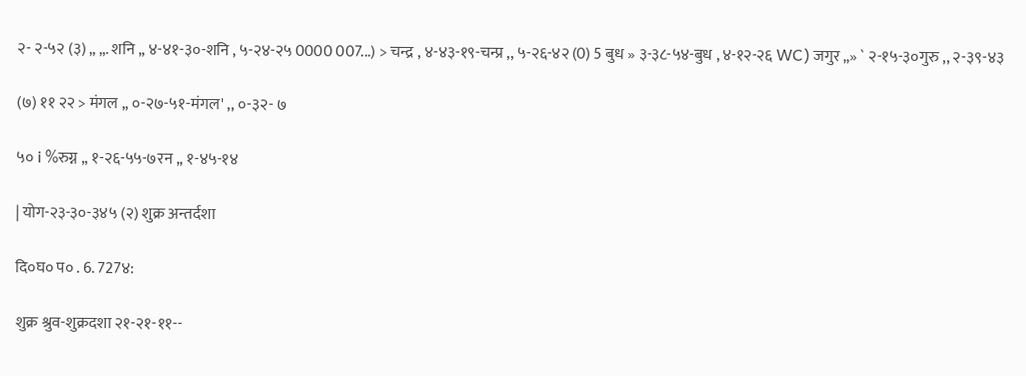२- २-५२ (३) „ „. शनि ,, ४-४१-३०-शनि , ५-२४-२५ 0000 007...) > चन्द्र , ४-४३-१९-चन्प्र ,, ५-२६-४२ (0) 5 बुध » ३-३८-५४-बुध , ४-१२-२६ WC) जगुर „» ` २-१५-३०गुरु ,, २-३९-४३

(७) ११ २२ > मंगल ,, ०-२७-५१-मंगल' ,, ०-३२- ७

५० i %रुग्न ,, १-२६-५५-७रन ,, १-४५-१४

| योग-२३-३०-३४५ (२) शुक्र अन्तर्दशा

दि०घ० प० . 6. 727४:

शुक्र श्रुव-शुक्रदशा २१-२१-११--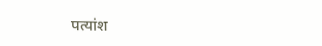पत्यांश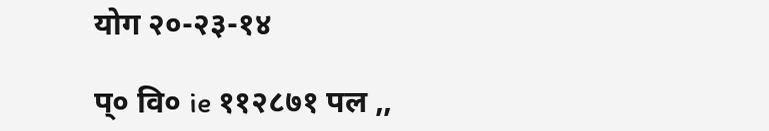योग २०-२३-१४

प्‌० वि० ie ११२८७१ पल ,,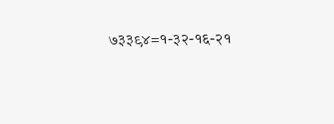७३३९४=१-३२-१६-२१